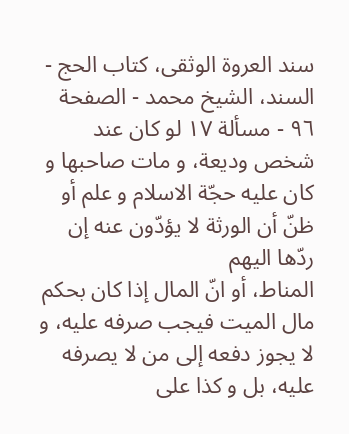سند العروة الوثقى، كتاب الحج - السند، الشيخ محمد - الصفحة ٩٦ - مسألة ١٧ لو كان عند شخص وديعة، و مات صاحبها و كان عليه حجّة الاسلام و علم أو ظنّ أن الورثة لا يؤدّون عنه إن ردّها اليهم
المناط، أو انّ المال إذا كان بحكم مال الميت فيجب صرفه عليه، و لا يجوز دفعه إلى من لا يصرفه عليه، بل و كذا على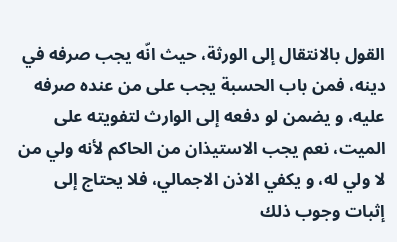القول بالانتقال إلى الورثة، حيث انّه يجب صرفه في دينه، فمن باب الحسبة يجب على من عنده صرفه عليه، و يضمن لو دفعه إلى الوارث لتفويته على الميت، نعم يجب الاستيذان من الحاكم لأنه ولي من لا ولي له، و يكفي الاذن الاجمالي، فلا يحتاج إلى إثبات وجوب ذلك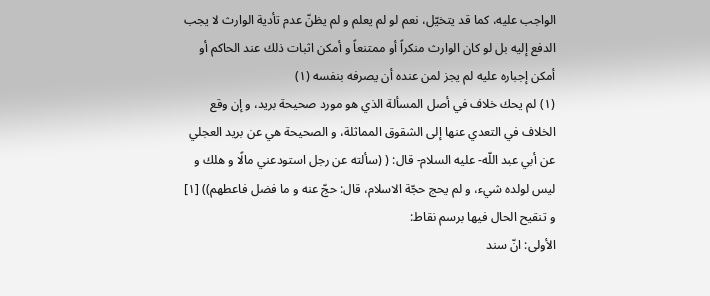الواجب عليه، كما قد يتخيّل، نعم لو لم يعلم و لم يظنّ عدم تأدية الوارث لا يجب الدفع إليه بل لو كان الوارث منكراً أو ممتنعاً و أمكن اثبات ذلك عند الحاكم أو أمكن إجباره عليه لم يجز لمن عنده أن يصرفه بنفسه (١)
(١) لم يحك خلاف في أصل المسألة الذي هو مورد صحيحة بريد، و إن وقع الخلاف في التعدي عنها إلى الشقوق المماثلة، و الصحيحة هي عن بريد العجلي عن أبي عبد اللّه- عليه السلام- قال: ( (سألته عن رجل استودعني مالًا و هلك و ليس لولده شيء، و لم يحج حجّة الاسلام، قال: حجّ عنه و ما فضل فاعطهم)) [١] و تنقيح الحال فيها برسم نقاط:
الأولى: انّ سند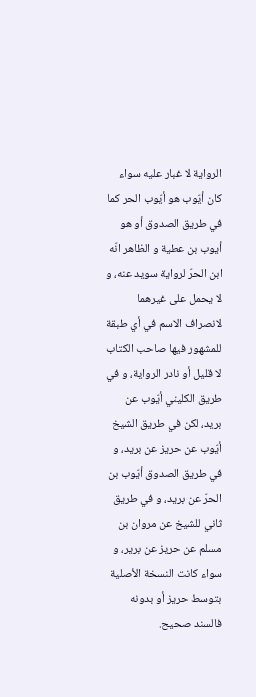الرواية لا غبار عليه سواء كان أيّوب هو أيّوب الحر كما في طريق الصدوق أو هو أيوب بن عطية و الظاهر انّه ابن الحرّ لرواية سويد عنه، و لا يحمل على غيرهما لانصراف الاسم في أي طبقة للمشهور فيها صاحب الكتاب لا قليل أو نادر الرواية، و في طريق الكليني أيّوب عن بريد، لكن في طريق الشيخ أيّوب عن حريز عن بريد، و في طريق الصدوق أيّوب بن الحرّ عن بريد، و في طريق ثاني للشيخ عن مروان بن مسلم عن حريز عن برير، و سواء كانت النسخة الأصلية بتوسط حريز أو بدونه فالسند صحيح.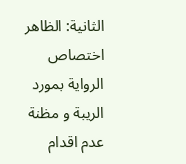الثانية: الظاهر اختصاص الرواية بمورد الريبة و مظنة عدم اقدام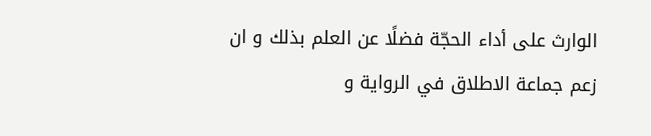الوارث على أداء الحجّة فضلًا عن العلم بذلك و ان زعم جماعة الاطلاق في الرواية و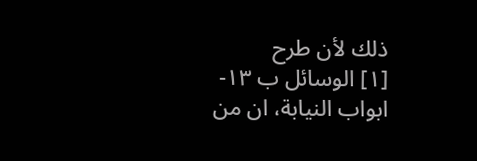ذلك لأن طرح
[١] الوسائل ب ١٣- ابواب النيابة، ان من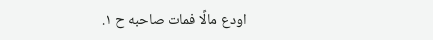اودع مالًا فمات صاحبه ح ١.